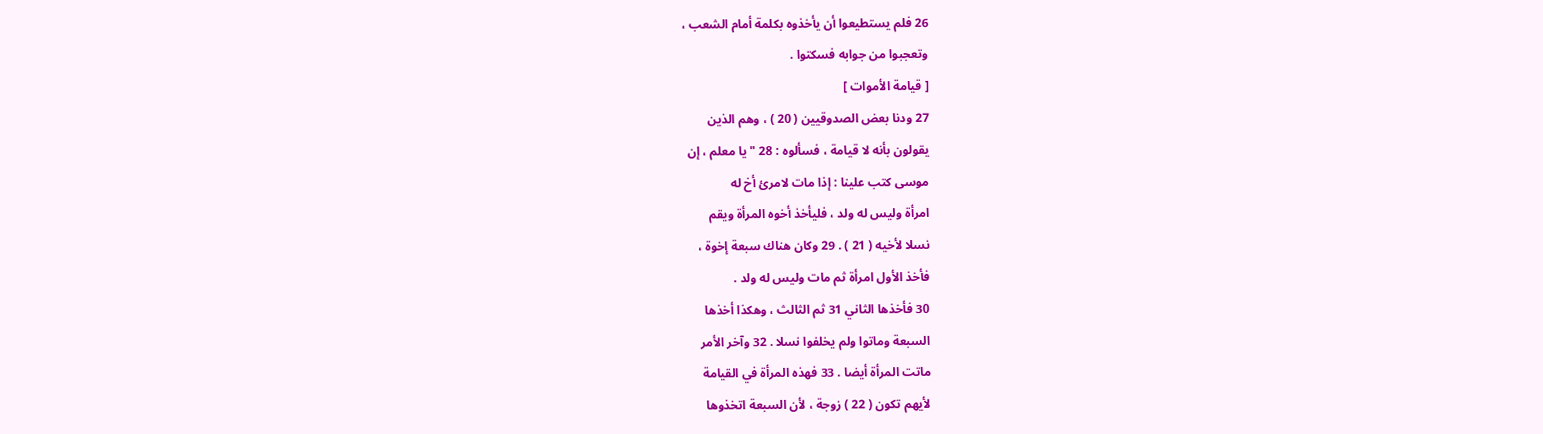26 فلم يستطيعوا أن يأخذوه بكلمة أمام الشعب ،
وتعجبوا من جوابه فسكتوا .
[ قيامة الأموات ]
27 ودنا بعض الصدوقيين ( 20 ) ، وهم الذين
يقولون بأنه لا قيامة ، فسألوه : 28 " يا معلم ، إن
موسى كتب علينا : إذا مات لامرئ أخ له
امرأة وليس له ولد ، فليأخذ أخوه المرأة ويقم
نسلا لأخيه ( 21 ) . 29 وكان هناك سبعة إخوة ،
فأخذ الأول امرأة ثم مات وليس له ولد .
30 فأخذها الثاني 31 ثم الثالث ، وهكذا أخذها
السبعة وماتوا ولم يخلفوا نسلا . 32 وآخر الأمر
ماتت المرأة أيضا . 33 فهذه المرأة في القيامة
لأيهم تكون ( 22 ) زوجة ، لأن السبعة اتخذوها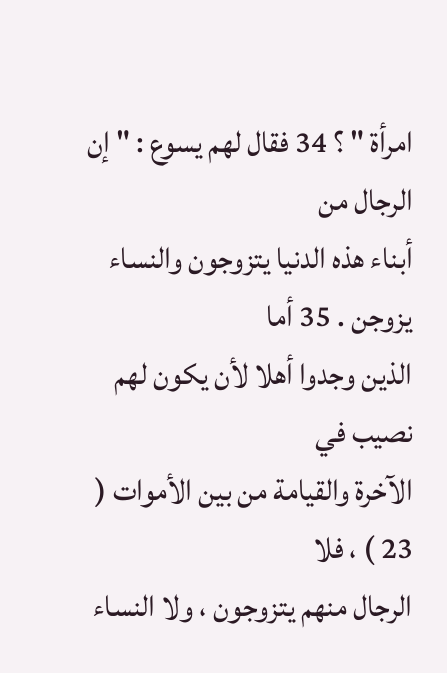امرأة " ؟ 34 فقال لهم يسوع : " إن الرجال من
أبناء هذه الدنيا يتزوجون والنساء يزوجن . 35 أما
الذين وجدوا أهلا لأن يكون لهم نصيب في
الآخرة والقيامة من بين الأموات ( 23 ) ، فلا
الرجال منهم يتزوجون ، ولا النساء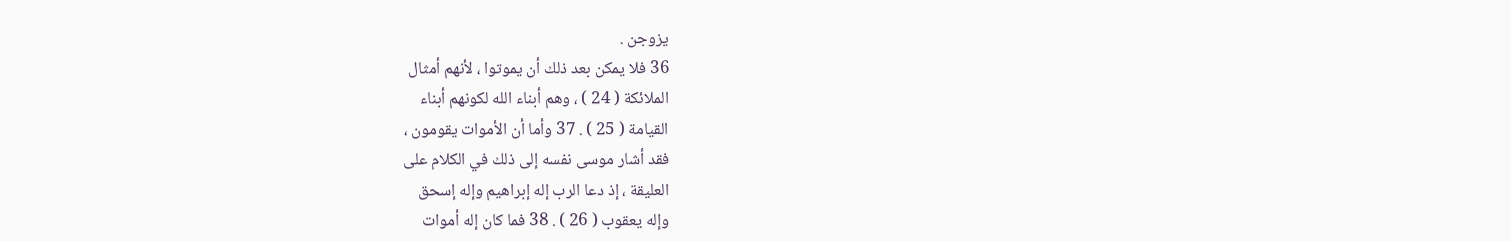يزوجن .
36 فلا يمكن بعد ذلك أن يموتوا ، لأنهم أمثال
الملائكة ( 24 ) ، وهم أبناء الله لكونهم أبناء
القيامة ( 25 ) . 37 وأما أن الأموات يقومون ،
فقد أشار موسى نفسه إلى ذلك في الكلام على
العليقة ، إذ دعا الرب إله إبراهيم وإله إسحق
وإله يعقوب ( 26 ) . 38 فما كان إله أموات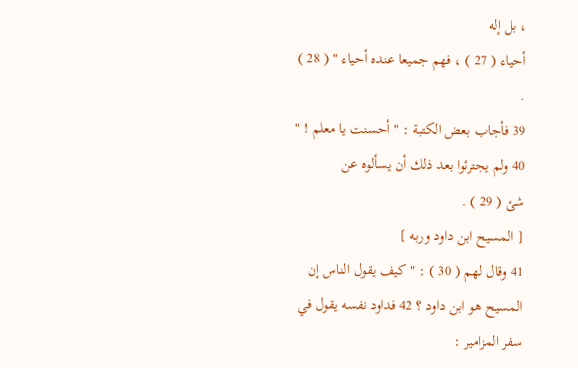، بل إله
أحياء ( 27 ) ، فهم جميعا عنده أحياء " ( 28 ) .
39 فأجاب بعض الكتبة : " أحسنت يا معلم ! "
40 ولم يجترئوا بعد ذلك أن يسألوه عن
شئ ( 29 ) .
[ المسيح ابن داود وربه ]
41 وقال لهم ( 30 ) : " كيف يقول الناس إن
المسيح هو ابن داود ؟ 42 فداود نفسه يقول في
سفر المزامير :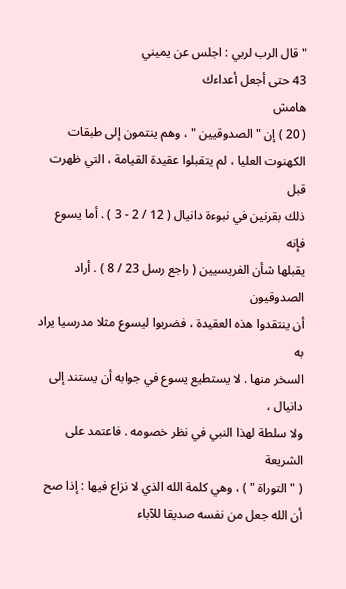" قال الرب لربي : اجلس عن يميني
43 حتى أجعل أعداءك
هامش
( 20 ) إن " الصدوقيين " ، وهم ينتمون إلى طبقات
الكهنوت العليا ، لم يتقبلوا عقيدة القيامة ، التي ظهرت قبل
ذلك بقرنين في نبوءة دانيال ( 12 / 2 - 3 ) . أما يسوع فإنه
يقبلها شأن الفريسيين ( راجع رسل 23 / 8 ) . أراد الصدوقيون
أن ينتقدوا هذه العقيدة ، فضربوا ليسوع مثلا مدرسيا يراد به
السخر منها . لا يستطيع يسوع في جوابه أن يستند إلى دانيال ،
ولا سلطة لهذا النبي في نظر خصومه . فاعتمد على الشريعة
( " التوراة " ) ، وهي كلمة الله الذي لا نزاع فيها : إذا صح
أن الله جعل من نفسه صديقا للآباء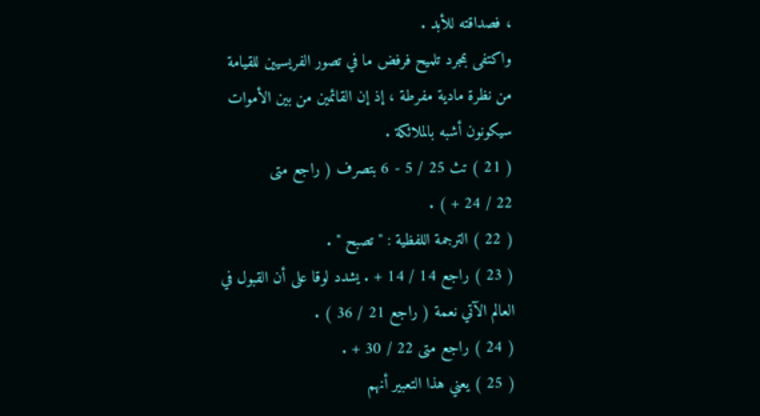، فصداقته للأبد .
واكتفى بمجرد تلميح فرفض ما في تصور الفريسيين للقيامة
من نظرة مادية مفرطة ، إذ إن القائمين من بين الأموات
سيكونون أشبه بالملائكة .
( 21 ) تث 25 / 5 - 6 بتصرف ( راجع متى
22 / 24 + ) .
( 22 ) الترجمة اللفظية : " تصبح " .
( 23 ) راجع 14 / 14 + . يشدد لوقا على أن القبول في
العالم الآتي نعمة ( راجع 21 / 36 ) .
( 24 ) راجع متى 22 / 30 + .
( 25 ) يعني هذا التعبير أنهم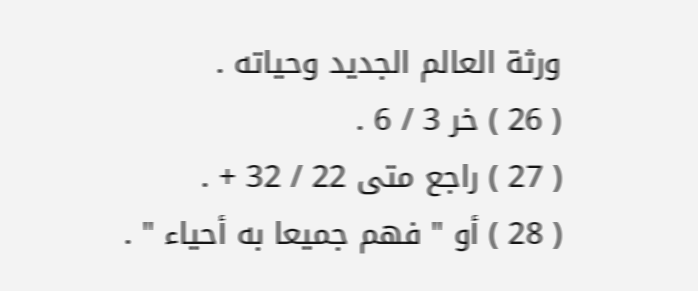ورثة العالم الجديد وحياته .
( 26 ) خر 3 / 6 .
( 27 ) راجع متى 22 / 32 + .
( 28 ) أو " فهم جميعا به أحياء " .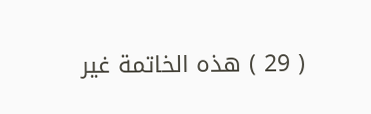( 29 ) هذه الخاتمة غير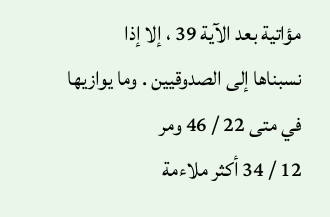مؤاتية بعد الآية 39 ، إلا إذا
نسبناها إلى الصدوقيين . وما يوازيها في متى 22 / 46 ومر
12 / 34 أكثر ملاءمة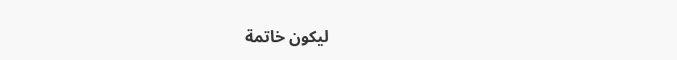ليكون خاتمة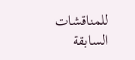للمناقشات السابقة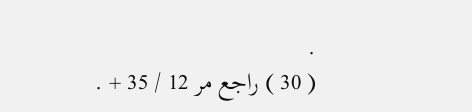.
( 30 ) راجع مر 12 / 35 + .